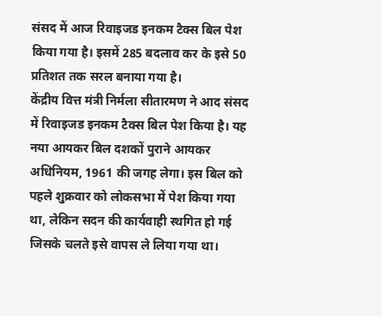संसद में आज रिवाइजड इनकम टैक्स बिल पेश किया गया है। इसमें 285 बदलाव कर के इसे 50 प्रतिशत तक सरल बनाया गया है।
केंद्रीय वित्त मंत्री निर्मला सीतारमण ने आद संसद में रिवाइजड इनकम टैक्स बिल पेश किया है। यह नया आयकर बिल दशकों पुराने आयकर अधिनियम, 1961 की जगह लेगा। इस बिल को पहले शुक्रवार को लोकसभा में पेश किया गया था, लेकिन सदन की कार्यवाही स्थगित हो गई जिसके चलते इसे वापस ले लिया गया था।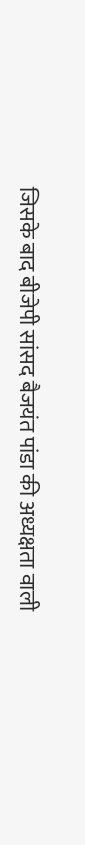जिसके बाद बीजेपी सांसद बैजयंत पांडा की अध्यक्षता वाली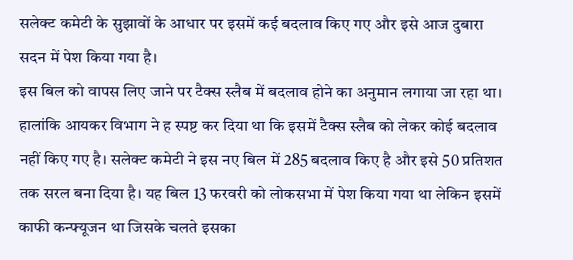सलेक्ट कमेटी के सुझावों के आधार पर इसमें कई बदलाव किए गए और इसे आज दुबारा सदन में पेश किया गया है।
इस बिल को वापस लिए जाने पर टैक्स स्लैब में बदलाव होने का अनुमान लगाया जा रहा था। हालांकि आयकर विभाग ने ह स्पष्ट कर दिया था कि इसमें टैक्स स्लैब को लेकर कोई बदलाव नहीं किए गए है। सलेक्ट कमेटी ने इस नए बिल में 285 बदलाव किए है और इसे 50 प्रतिशत तक सरल बना दिया है। यह बिल 13 फरवरी को लोकसभा में पेश किया गया था लेकिन इसमें काफी कन्फ्यूजन था जिसके चलते इसका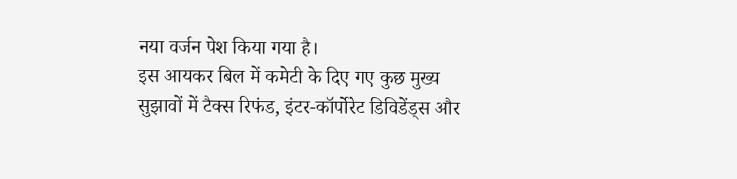नया वर्जन पेश किया गया है।
इस आयकर बिल में कमेटी के दिए गए कुछ मुख्य सुझावों में टैक्स रिफंड, इंटर-कॉर्पोरेट डिविडेंड्स और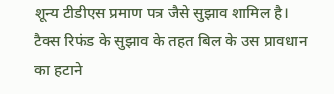शून्य टीडीएस प्रमाण पत्र जैसे सुझाव शामिल है। टैक्स रिफंड के सुझाव के तहत बिल के उस प्रावधान का हटाने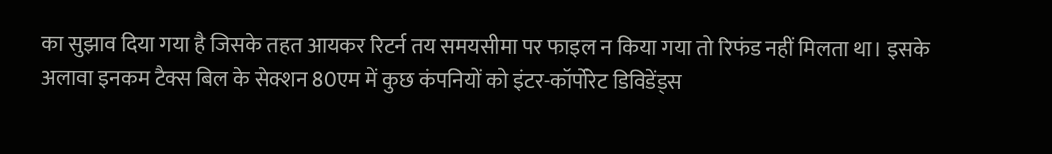का सुझाव दिया गया है जिसके तहत आयकर रिटर्न तय समयसीमा पर फाइल न किया गया तो रिफंड नहीं मिलता था। इसके अलावा इनकम टैक्स बिल के सेक्शन 80एम में कुछ कंपनियों को इंटर-कॉर्पोरेट डिविडेंड्स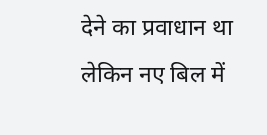देने का प्रवाधान था लेकिन नए बिल में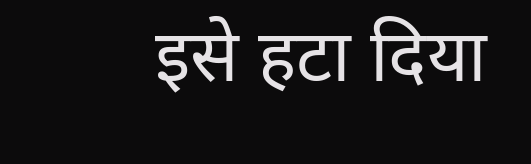इसे हटा दिया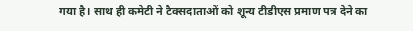गया है। साथ ही कमेटी ने टैक्सदाताओं को शून्य टीडीएस प्रमाण पत्र देने का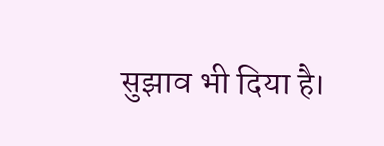सुझाव भी दिया है।